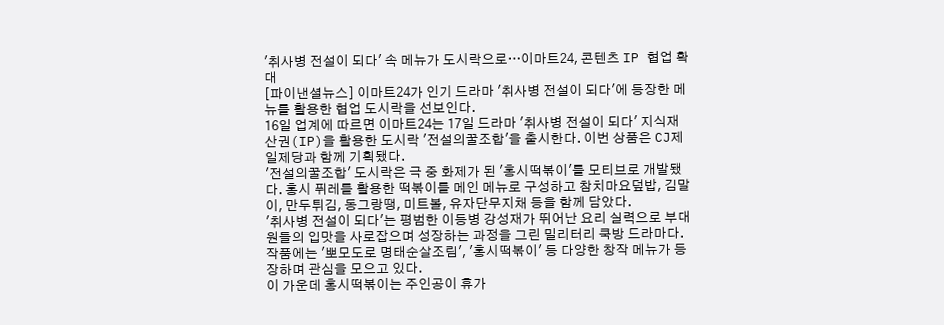'취사병 전설이 되다' 속 메뉴가 도시락으로…이마트24, 콘텐츠 IP 협업 확대
[파이낸셜뉴스] 이마트24가 인기 드라마 '취사병 전설이 되다'에 등장한 메뉴를 활용한 협업 도시락을 선보인다.
16일 업계에 따르면 이마트24는 17일 드라마 '취사병 전설이 되다' 지식재산권(IP)을 활용한 도시락 '전설의꿀조합'을 출시한다. 이번 상품은 CJ제일제당과 함께 기획됐다.
'전설의꿀조합' 도시락은 극 중 화제가 된 '홍시떡볶이'를 모티브로 개발됐다. 홍시 퓌레를 활용한 떡볶이를 메인 메뉴로 구성하고 참치마요덮밥, 김말이, 만두튀김, 동그랑땡, 미트볼, 유자단무지채 등을 함께 담았다.
'취사병 전설이 되다'는 평범한 이등병 강성재가 뛰어난 요리 실력으로 부대원들의 입맛을 사로잡으며 성장하는 과정을 그린 밀리터리 쿡방 드라마다. 작품에는 '뽀모도로 명태순살조림', '홍시떡볶이' 등 다양한 창작 메뉴가 등장하며 관심을 모으고 있다.
이 가운데 홍시떡볶이는 주인공이 휴가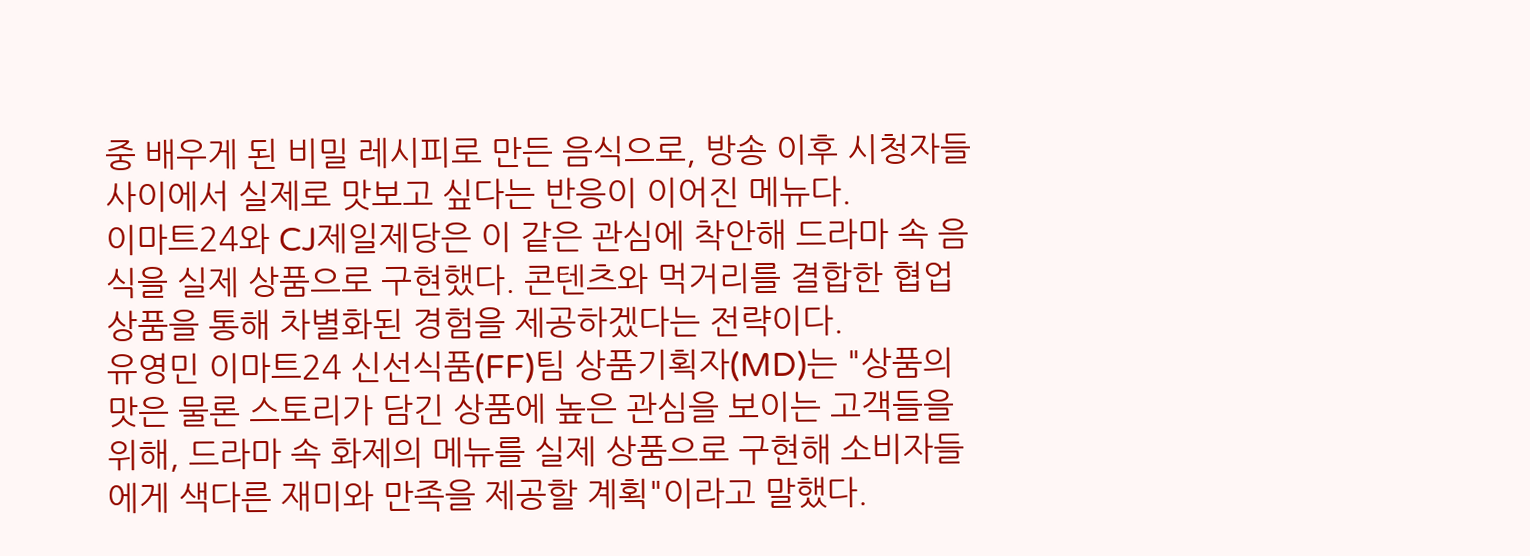중 배우게 된 비밀 레시피로 만든 음식으로, 방송 이후 시청자들 사이에서 실제로 맛보고 싶다는 반응이 이어진 메뉴다.
이마트24와 CJ제일제당은 이 같은 관심에 착안해 드라마 속 음식을 실제 상품으로 구현했다. 콘텐츠와 먹거리를 결합한 협업 상품을 통해 차별화된 경험을 제공하겠다는 전략이다.
유영민 이마트24 신선식품(FF)팀 상품기획자(MD)는 "상품의 맛은 물론 스토리가 담긴 상품에 높은 관심을 보이는 고객들을 위해, 드라마 속 화제의 메뉴를 실제 상품으로 구현해 소비자들에게 색다른 재미와 만족을 제공할 계획"이라고 말했다.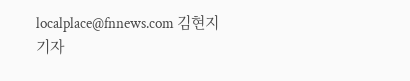localplace@fnnews.com 김현지 기자